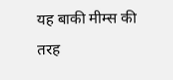यह बाकी मीम्स की तरह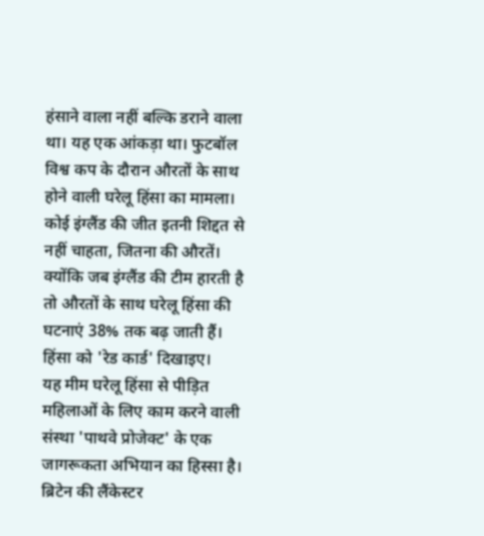हंसाने वाला नहीं बल्कि डराने वाला था। यह एक आंकड़ा था। फुटबॉल विश्व कप के दौरान औरतों के साथ होने वाली घरेलू हिंसा का मामला। कोई इंग्लैंड की जीत इतनी शिद्दत से नहीं चाहता, जितना की औरतें। क्योंकि जब इंग्लैंड की टीम हारती है तो औरतों के साथ घरेलू हिंसा की घटनाएं 38% तक बढ़ जाती हैं। हिंसा को 'रेड कार्ड' दिखाइए।
यह मीम घरेलू हिंसा से पीड़ित महिलाओं के लिए काम करने वाली संस्था 'पाथवे प्रोजेक्ट' के एक जागरूकता अभियान का हिस्सा है।
ब्रिटेन की लैंकेस्टर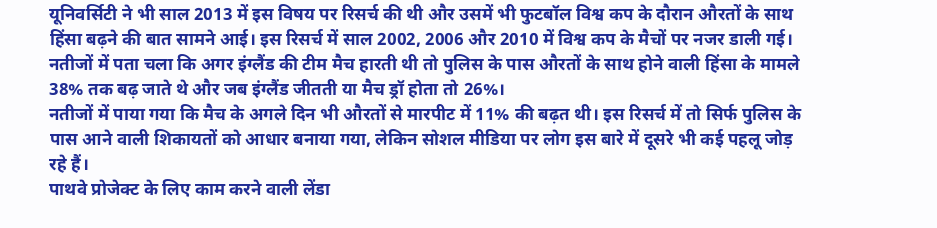यूनिवर्सिटी ने भी साल 2013 में इस विषय पर रिसर्च की थी और उसमें भी फुटबॉल विश्व कप के दौरान औरतों के साथ हिंसा बढ़ने की बात सामने आई। इस रिसर्च में साल 2002, 2006 और 2010 में विश्व कप के मैचों पर नजर डाली गई।
नतीजों में पता चला कि अगर इंग्लैंड की टीम मैच हारती थी तो पुलिस के पास औरतों के साथ होने वाली हिंसा के मामले 38% तक बढ़ जाते थे और जब इंग्लैंड जीतती या मैच ड्रॉ होता तो 26%।
नतीजों में पाया गया कि मैच के अगले दिन भी औरतों से मारपीट में 11% की बढ़त थी। इस रिसर्च में तो सिर्फ पुलिस के पास आने वाली शिकायतों को आधार बनाया गया, लेकिन सोशल मीडिया पर लोग इस बारे में दूसरे भी कई पहलू जोड़ रहे हैं।
पाथवे प्रोजेक्ट के लिए काम करने वाली लेंडा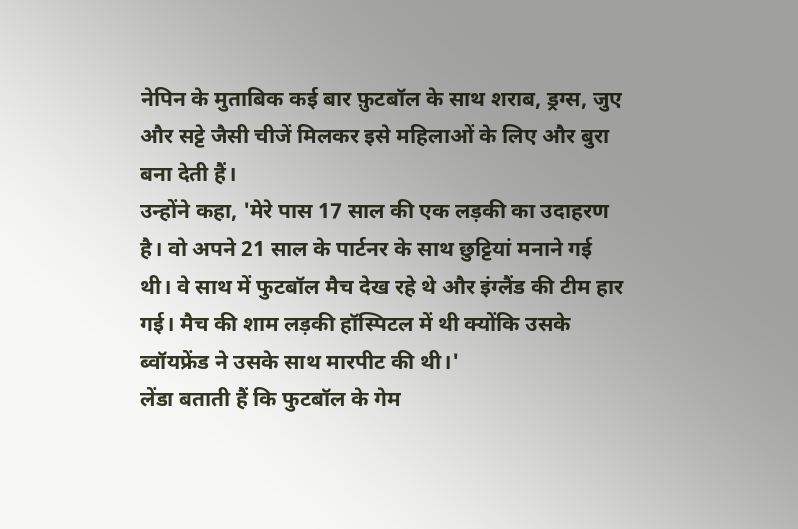नेपिन के मुताबिक कई बार फ़ुटबॉल के साथ शराब, ड्रग्स, जुए और सट्टे जैसी चीजें मिलकर इसे महिलाओं के लिए और बुरा बना देती हैं।
उन्होंने कहा, 'मेरे पास 17 साल की एक लड़की का उदाहरण है। वो अपने 21 साल के पार्टनर के साथ छुट्टियां मनाने गई थी। वे साथ में फुटबॉल मैच देख रहे थे और इंग्लैंड की टीम हार गई। मैच की शाम लड़की हॉस्पिटल में थी क्योंकि उसके ब्वॉयफ्रेंड ने उसके साथ मारपीट की थी।'
लेंडा बताती हैं कि फुटबॉल के गेम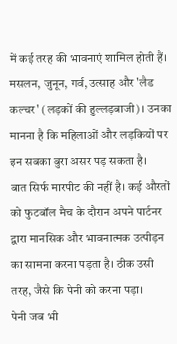में कई तरह की भावनाएं शामिल होती हैं। मसलन, जुनून, गर्व, उत्साह और 'लैड कल्चर' (लड़कों की हुल्लड़बाजी)। उनका मानना है कि महिलाओं और लड़कियों पर इन सबका बुरा असर पड़ सकता है।
बात सिर्फ मारपीट की नहीं है। कई औरतों को फुटबॉल मैच के दौरान अपने पार्टनर द्वारा मानसिक और भावनात्मक उत्पीड़न का सामना करना पड़ता है। ठीक उसी तरह, जैसे कि पेनी को करना पड़ा।
पेनी जब भी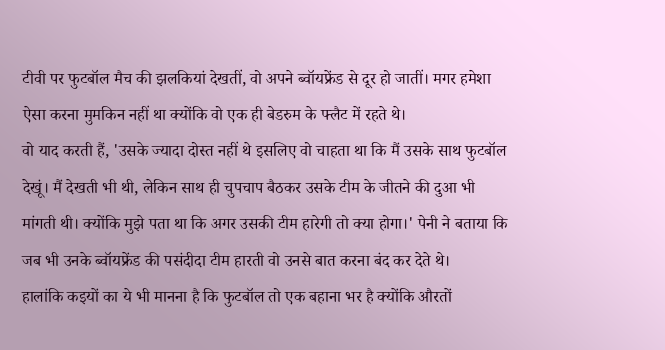टीवी पर फुटबॉल मैच की झलकियां देखतीं, वो अपने ब्वॉयफ्रेंड से दूर हो जातीं। मगर हमेशा ऐसा करना मुमकिन नहीं था क्योंकि वो एक ही बेडरुम के फ्लैट में रहते थे।
वो याद करती हैं, 'उसके ज्यादा दोस्त नहीं थे इसलिए वो चाहता था कि मैं उसके साथ फुटबॉल देखूं। मैं देखती भी थी, लेकिन साथ ही चुपचाप बैठकर उसके टीम के जीतने की दुआ भी मांगती थी। क्योंकि मुझे पता था कि अगर उसकी टीम हारेगी तो क्या होगा।' पेनी ने बताया कि जब भी उनके ब्वॉयफ्रेंड की पसंदीदा टीम हारती वो उनसे बात करना बंद कर देते थे।
हालांकि कइयों का ये भी मानना है कि फुटबॉल तो एक बहाना भर है क्योंकि औरतों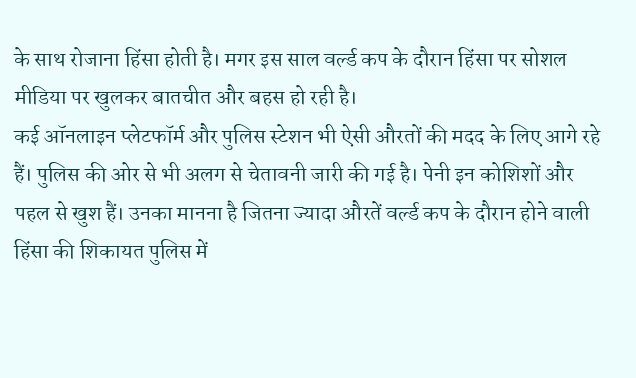के साथ रोजाना हिंसा होती है। मगर इस साल वर्ल्ड कप के दौरान हिंसा पर सोशल मीडिया पर खुलकर बातचीत और बहस हो रही है।
कई ऑनलाइन प्लेटफॉर्म और पुलिस स्टेशन भी ऐसी औरतों की मदद के लिए आगे रहे हैं। पुलिस की ओर से भी अलग से चेतावनी जारी की गई है। पेनी इन कोशिशों और पहल से खुश हैं। उनका मानना है जितना ज्यादा औरतें वर्ल्ड कप के दौरान होने वाली हिंसा की शिकायत पुलिस में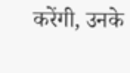करेंगी, उनके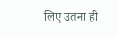लिए उतना ही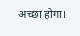अच्छा होगा।